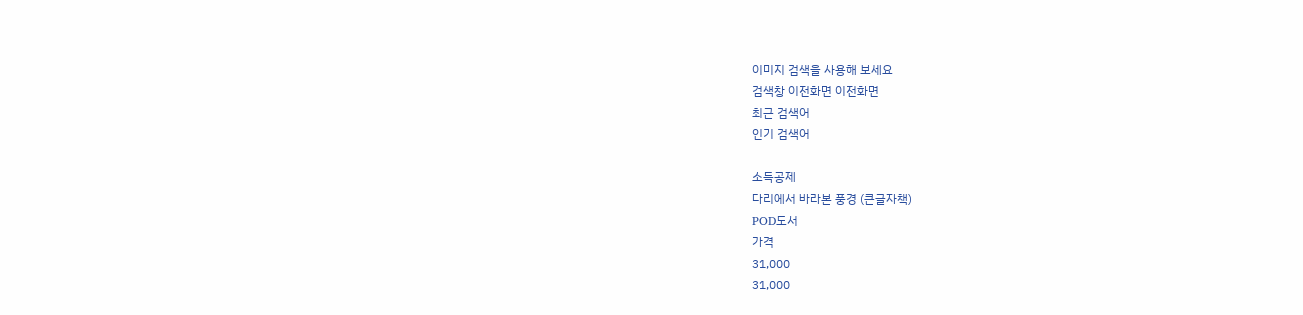이미지 검색을 사용해 보세요
검색창 이전화면 이전화면
최근 검색어
인기 검색어

소득공제
다리에서 바라본 풍경 (큰글자책)
POD도서
가격
31,000
31,000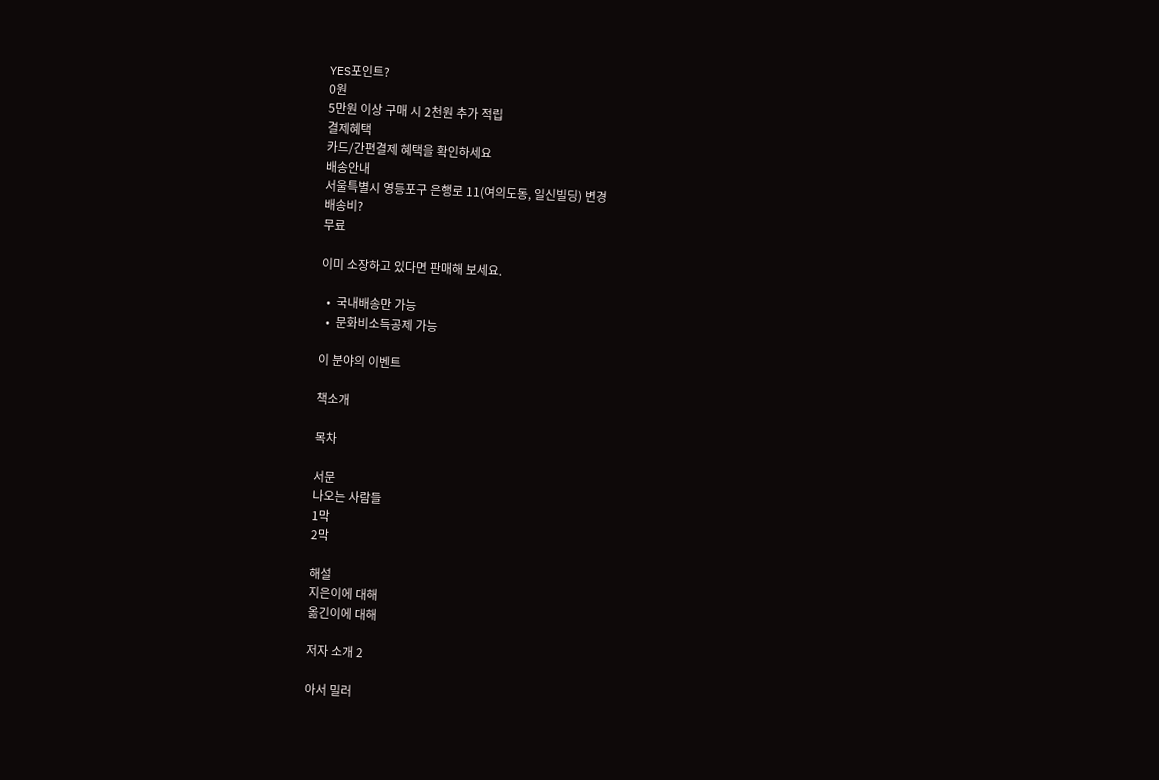YES포인트?
0원
5만원 이상 구매 시 2천원 추가 적립
결제혜택
카드/간편결제 혜택을 확인하세요
배송안내
서울특별시 영등포구 은행로 11(여의도동, 일신빌딩) 변경
배송비?
무료

이미 소장하고 있다면 판매해 보세요.

  •  국내배송만 가능
  •  문화비소득공제 가능

이 분야의 이벤트

책소개

목차

서문
나오는 사람들
1막
2막

해설
지은이에 대해
옮긴이에 대해

저자 소개 2

아서 밀러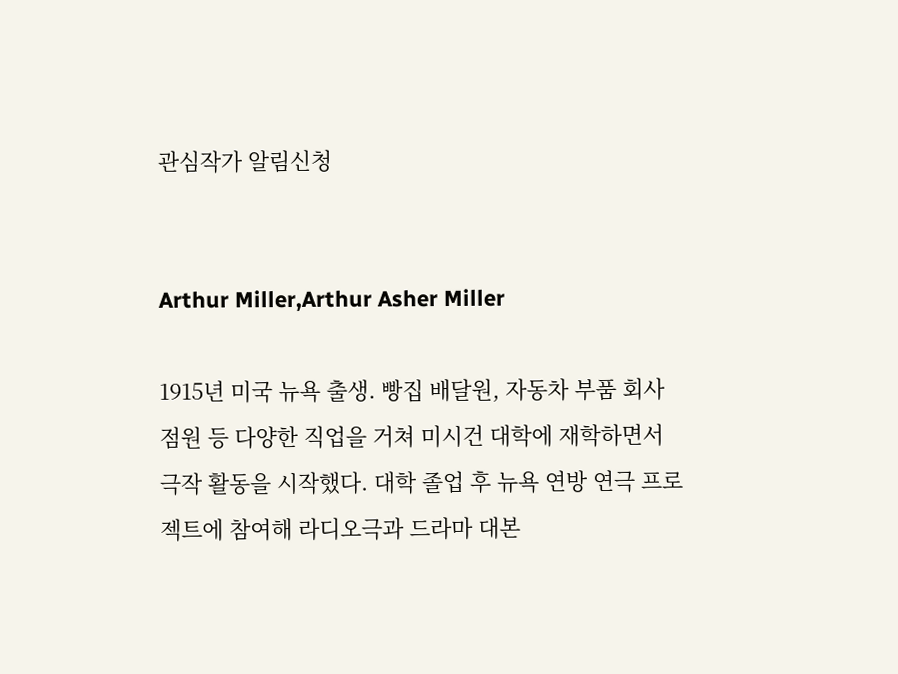관심작가 알림신청


Arthur Miller,Arthur Asher Miller

1915년 미국 뉴욕 출생. 빵집 배달원, 자동차 부품 회사 점원 등 다양한 직업을 거쳐 미시건 대학에 재학하면서 극작 활동을 시작했다. 대학 졸업 후 뉴욕 연방 연극 프로젝트에 참여해 라디오극과 드라마 대본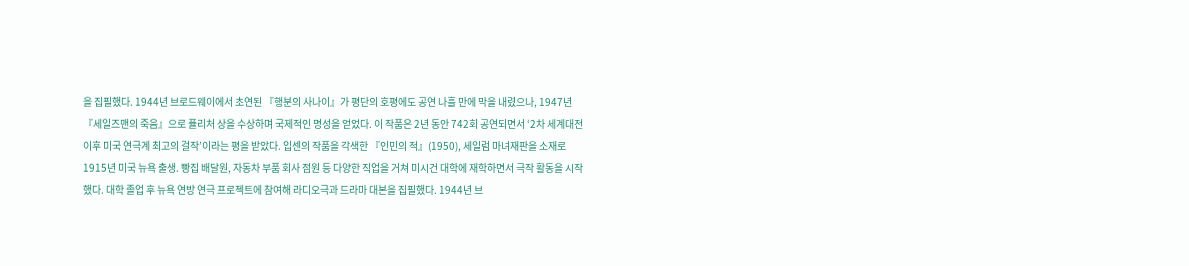을 집필했다. 1944년 브로드웨이에서 초연된 『행분의 사나이』가 평단의 호평에도 공연 나흘 만에 막을 내렸으나, 1947년 『세일즈맨의 죽음』으로 퓰리처 상을 수상하며 국제적인 명성을 얻었다. 이 작품은 2년 동안 742회 공연되면서 ‘2차 세계대전 이후 미국 연극계 최고의 걸작’이라는 평을 받았다. 입센의 작품을 각색한 『인민의 적』(1950), 세일럼 마녀재판을 소재로
1915년 미국 뉴욕 출생. 빵집 배달원, 자동차 부품 회사 점원 등 다양한 직업을 거쳐 미시건 대학에 재학하면서 극작 활동을 시작했다. 대학 졸업 후 뉴욕 연방 연극 프로젝트에 참여해 라디오극과 드라마 대본을 집필했다. 1944년 브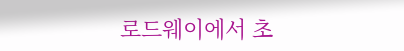로드웨이에서 초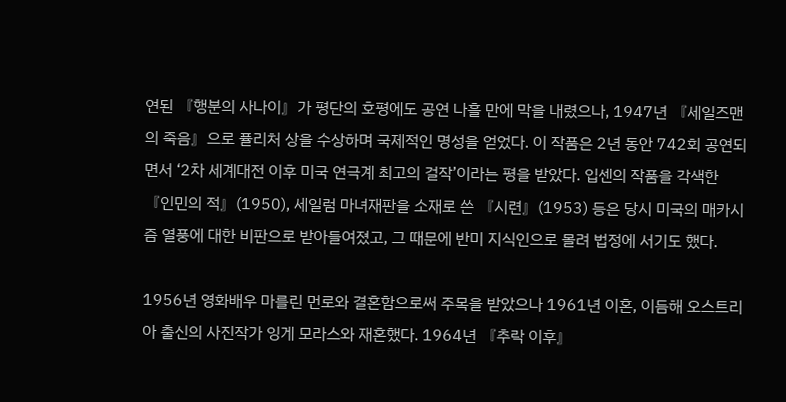연된 『행분의 사나이』가 평단의 호평에도 공연 나흘 만에 막을 내렸으나, 1947년 『세일즈맨의 죽음』으로 퓰리처 상을 수상하며 국제적인 명성을 얻었다. 이 작품은 2년 동안 742회 공연되면서 ‘2차 세계대전 이후 미국 연극계 최고의 걸작’이라는 평을 받았다. 입센의 작품을 각색한 『인민의 적』(1950), 세일럼 마녀재판을 소재로 쓴 『시련』(1953) 등은 당시 미국의 매카시즘 열풍에 대한 비판으로 받아들여졌고, 그 때문에 반미 지식인으로 몰려 법정에 서기도 했다.

1956년 영화배우 마를린 먼로와 결혼함으로써 주목을 받았으나 1961년 이혼, 이듬해 오스트리아 출신의 사진작가 잉게 모라스와 재혼했다. 1964년 『추락 이후』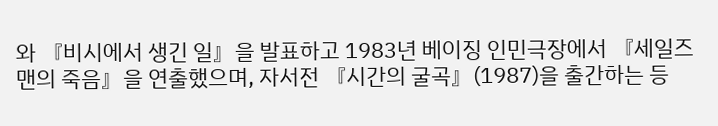와 『비시에서 생긴 일』을 발표하고 1983년 베이징 인민극장에서 『세일즈맨의 죽음』을 연출했으며, 자서전 『시간의 굴곡』(1987)을 출간하는 등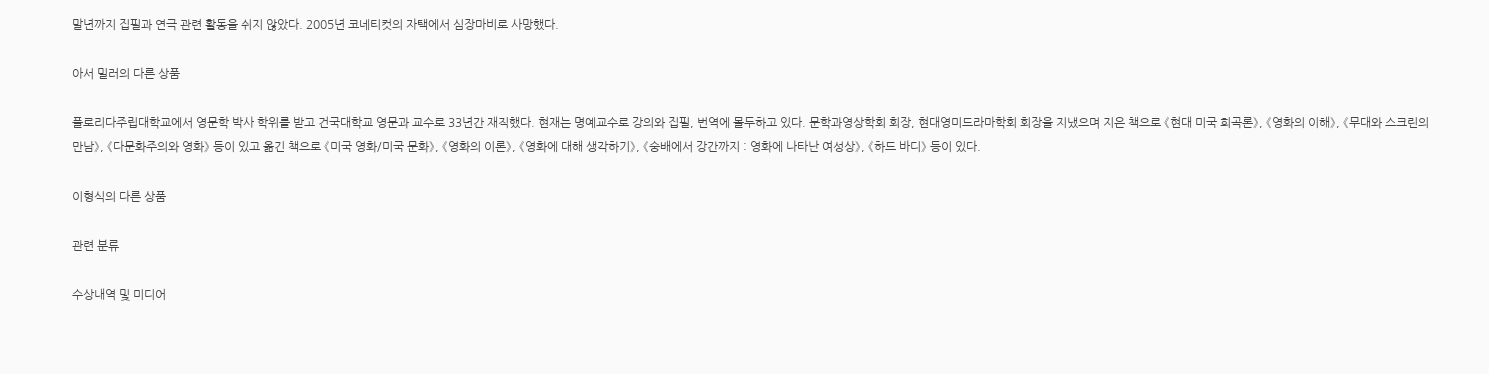말년까지 집필과 연극 관련 활동을 쉬지 않았다. 2005년 코네티컷의 자택에서 심장마비로 사망했다.

아서 밀러의 다른 상품

플로리다주립대학교에서 영문학 박사 학위를 받고 건국대학교 영문과 교수로 33년간 재직했다. 현재는 명예교수로 강의와 집필, 번역에 몰두하고 있다. 문학과영상학회 회장, 현대영미드라마학회 회장을 지냈으며 지은 책으로 《현대 미국 희곡론》, 《영화의 이해》, 《무대와 스크린의 만남》, 《다문화주의와 영화》 등이 있고 옮긴 책으로 《미국 영화/미국 문화》, 《영화의 이론》, 《영화에 대해 생각하기》, 《숭배에서 강간까지 : 영화에 나타난 여성상》, 《하드 바디》 등이 있다.

이형식의 다른 상품

관련 분류

수상내역 및 미디어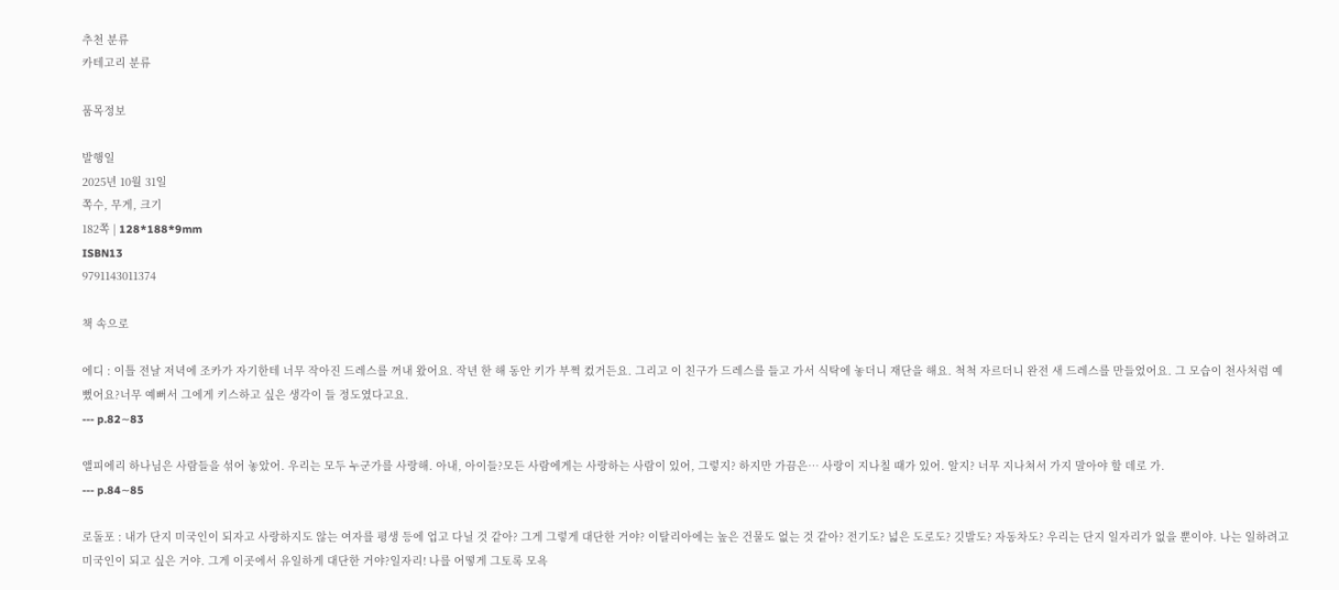추천 분류
카테고리 분류

품목정보

발행일
2025년 10월 31일
쪽수, 무게, 크기
182쪽 | 128*188*9mm
ISBN13
9791143011374

책 속으로

에디 : 이틀 전날 저녁에 조카가 자기한테 너무 작아진 드레스를 꺼내 왔어요. 작년 한 해 동안 키가 부쩍 컸거든요. 그리고 이 친구가 드레스를 들고 가서 식탁에 놓더니 재단을 해요. 척척 자르더니 완전 새 드레스를 만들었어요. 그 모습이 천사처럼 예뻤어요?너무 예뻐서 그에게 키스하고 싶은 생각이 들 정도였다고요.
--- p.82∼83

앨피에리 하나님은 사람들을 섞어 놓았어. 우리는 모두 누군가를 사랑해. 아내, 아이들?모든 사람에게는 사랑하는 사람이 있어, 그렇지? 하지만 가끔은… 사랑이 지나칠 때가 있어. 알지? 너무 지나쳐서 가지 말아야 할 데로 가.
--- p.84∼85

로돌포 : 내가 단지 미국인이 되자고 사랑하지도 않는 여자를 평생 등에 업고 다닐 것 같아? 그게 그렇게 대단한 거야? 이탈리아에는 높은 건물도 없는 것 같아? 전기도? 넓은 도로도? 깃발도? 자동차도? 우리는 단지 일자리가 없을 뿐이야. 나는 일하려고 미국인이 되고 싶은 거야. 그게 이곳에서 유일하게 대단한 거야?일자리! 나를 어떻게 그토록 모욕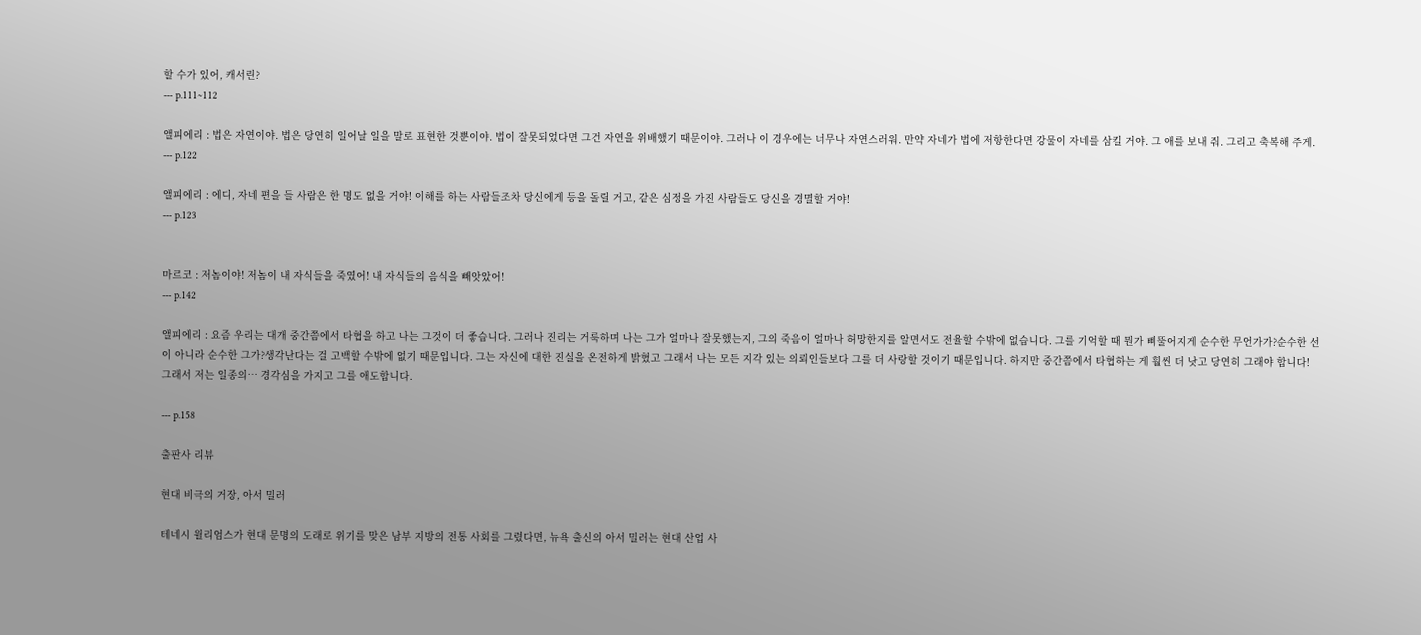할 수가 있어, 캐서린?
--- p.111∼112

앨피에리 : 법은 자연이야. 법은 당연히 일어날 일을 말로 표현한 것뿐이야. 법이 잘못되었다면 그건 자연을 위배했기 때문이야. 그러나 이 경우에는 너무나 자연스러워. 만약 자네가 법에 저항한다면 강물이 자네를 삼킬 거야. 그 애를 보내 줘. 그리고 축복해 주게.
--- p.122

앨피에리 : 에디, 자네 편을 들 사람은 한 명도 없을 거야! 이해를 하는 사람들조차 당신에게 등을 돌릴 거고, 같은 심정을 가진 사람들도 당신을 경멸할 거야!
--- p.123


마르코 : 저놈이야! 저놈이 내 자식들을 죽였어! 내 자식들의 음식을 빼앗았어!
--- p.142

앨피에리 : 요즘 우리는 대개 중간쯤에서 타협을 하고 나는 그것이 더 좋습니다. 그러나 진리는 거룩하며 나는 그가 얼마나 잘못했는지, 그의 죽음이 얼마나 허망한지를 알면서도 전율할 수밖에 없습니다. 그를 기억할 때 뭔가 삐뚤어지게 순수한 무언가가?순수한 선이 아니라 순수한 그가?생각난다는 걸 고백할 수밖에 없기 때문입니다. 그는 자신에 대한 진실을 온전하게 밝혔고 그래서 나는 모든 지각 있는 의뢰인들보다 그를 더 사랑할 것이기 때문입니다. 하지만 중간쯤에서 타협하는 게 훨씬 더 낫고 당연히 그래야 합니다! 그래서 저는 일종의… 경각심을 가지고 그를 애도합니다.

--- p.158

출판사 리뷰

현대 비극의 거장, 아서 밀러

테네시 윌리엄스가 현대 문명의 도래로 위기를 맞은 남부 지방의 전통 사회를 그렸다면, 뉴욕 출신의 아서 밀러는 현대 산업 사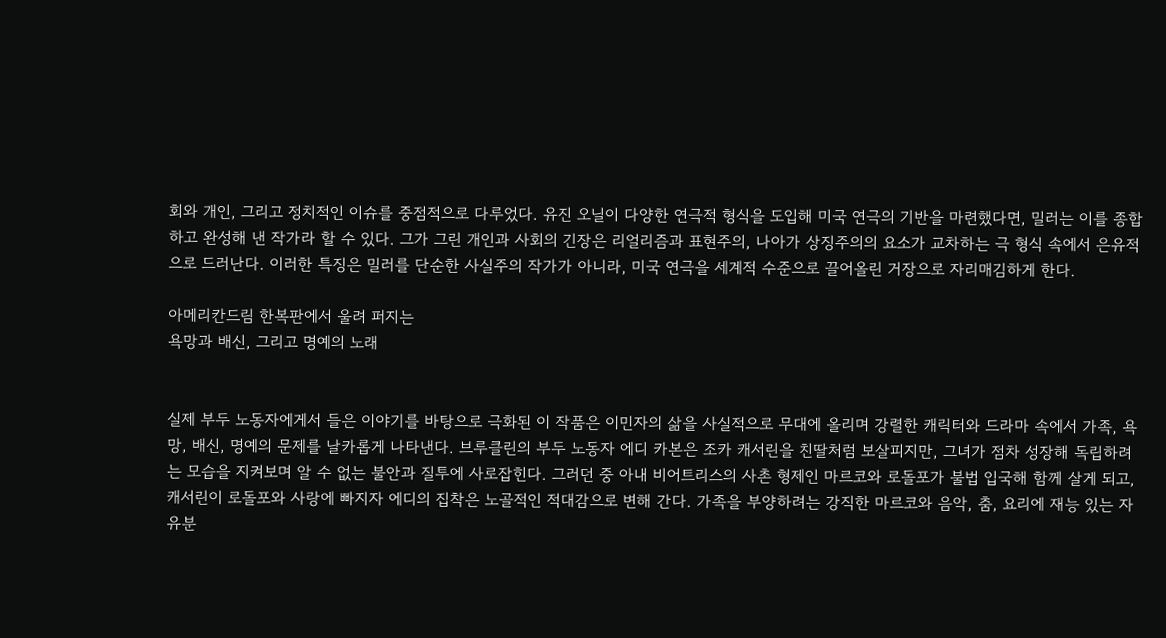회와 개인, 그리고 정치적인 이슈를 중점적으로 다루었다. 유진 오닐이 다양한 연극적 형식을 도입해 미국 연극의 기반을 마련했다면, 밀러는 이를 종합하고 완성해 낸 작가라 할 수 있다. 그가 그린 개인과 사회의 긴장은 리얼리즘과 표현주의, 나아가 상징주의의 요소가 교차하는 극 형식 속에서 은유적으로 드러난다. 이러한 특징은 밀러를 단순한 사실주의 작가가 아니라, 미국 연극을 세계적 수준으로 끌어올린 거장으로 자리매김하게 한다.

아메리칸드림 한복판에서 울려 퍼지는
욕망과 배신, 그리고 명예의 노래


실제 부두 노동자에게서 들은 이야기를 바탕으로 극화된 이 작품은 이민자의 삶을 사실적으로 무대에 올리며 강렬한 캐릭터와 드라마 속에서 가족, 욕망, 배신, 명예의 문제를 날카롭게 나타낸다. 브루클린의 부두 노동자 에디 카본은 조카 캐서린을 친딸처럼 보살피지만, 그녀가 점차 성장해 독립하려는 모습을 지켜보며 알 수 없는 불안과 질투에 사로잡힌다. 그러던 중 아내 비어트리스의 사촌 형제인 마르코와 로돌포가 불법 입국해 함께 살게 되고, 캐서린이 로돌포와 사랑에 빠지자 에디의 집착은 노골적인 적대감으로 변해 간다. 가족을 부양하려는 강직한 마르코와 음악, 춤, 요리에 재능 있는 자유분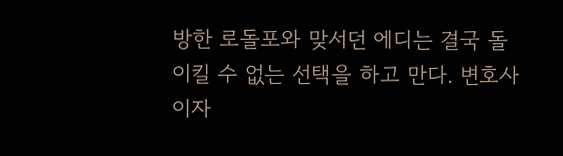방한 로돌포와 맞서던 에디는 결국 돌이킬 수 없는 선택을 하고 만다. 변호사이자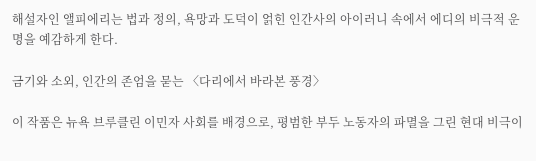해설자인 앨피에리는 법과 정의, 욕망과 도덕이 얽힌 인간사의 아이러니 속에서 에디의 비극적 운명을 예감하게 한다.

금기와 소외, 인간의 존엄을 묻는 〈다리에서 바라본 풍경〉

이 작품은 뉴욕 브루클린 이민자 사회를 배경으로, 평범한 부두 노동자의 파멸을 그린 현대 비극이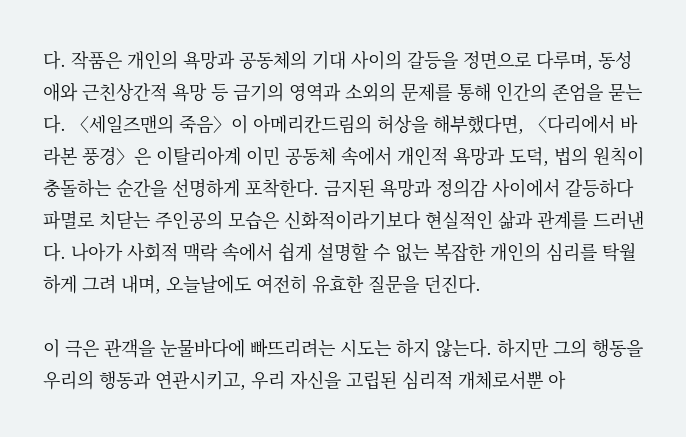다. 작품은 개인의 욕망과 공동체의 기대 사이의 갈등을 정면으로 다루며, 동성애와 근친상간적 욕망 등 금기의 영역과 소외의 문제를 통해 인간의 존엄을 묻는다. 〈세일즈맨의 죽음〉이 아메리칸드림의 허상을 해부했다면, 〈다리에서 바라본 풍경〉은 이탈리아계 이민 공동체 속에서 개인적 욕망과 도덕, 법의 원칙이 충돌하는 순간을 선명하게 포착한다. 금지된 욕망과 정의감 사이에서 갈등하다 파멸로 치닫는 주인공의 모습은 신화적이라기보다 현실적인 삶과 관계를 드러낸다. 나아가 사회적 맥락 속에서 쉽게 설명할 수 없는 복잡한 개인의 심리를 탁월하게 그려 내며, 오늘날에도 여전히 유효한 질문을 던진다.

이 극은 관객을 눈물바다에 빠뜨리려는 시도는 하지 않는다. 하지만 그의 행동을 우리의 행동과 연관시키고, 우리 자신을 고립된 심리적 개체로서뿐 아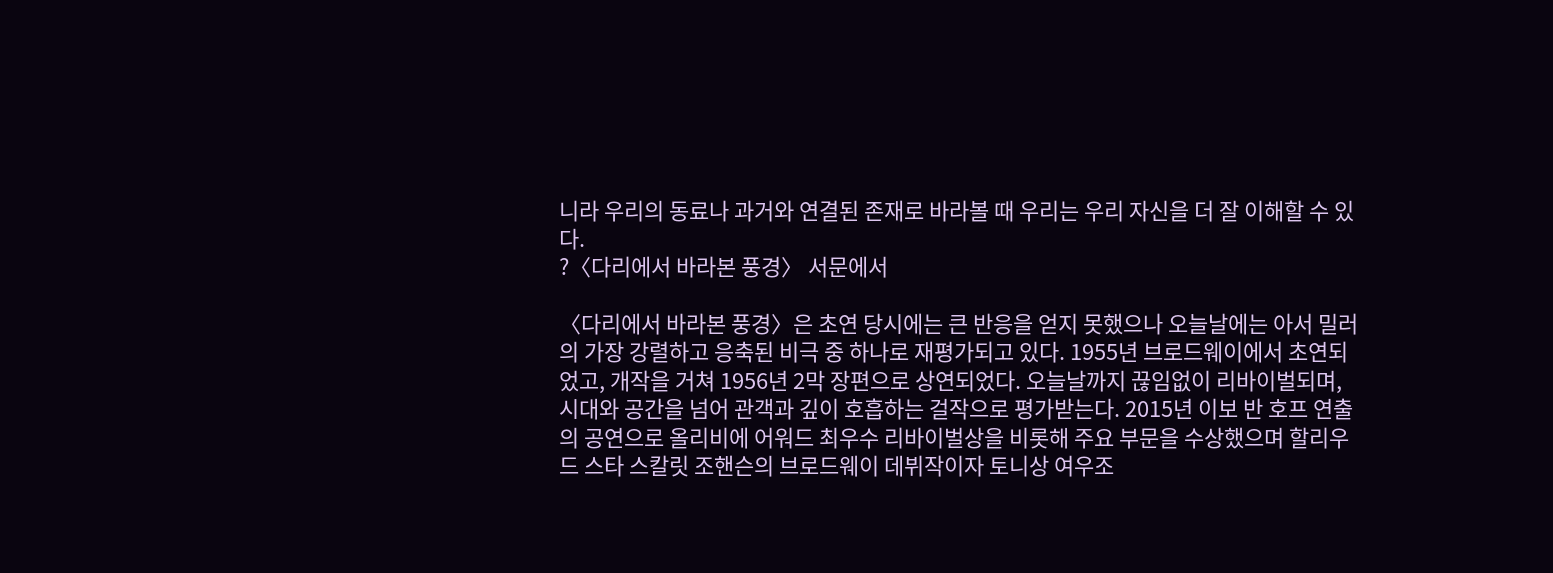니라 우리의 동료나 과거와 연결된 존재로 바라볼 때 우리는 우리 자신을 더 잘 이해할 수 있다.
?〈다리에서 바라본 풍경〉 서문에서

〈다리에서 바라본 풍경〉은 초연 당시에는 큰 반응을 얻지 못했으나 오늘날에는 아서 밀러의 가장 강렬하고 응축된 비극 중 하나로 재평가되고 있다. 1955년 브로드웨이에서 초연되었고, 개작을 거쳐 1956년 2막 장편으로 상연되었다. 오늘날까지 끊임없이 리바이벌되며, 시대와 공간을 넘어 관객과 깊이 호흡하는 걸작으로 평가받는다. 2015년 이보 반 호프 연출의 공연으로 올리비에 어워드 최우수 리바이벌상을 비롯해 주요 부문을 수상했으며 할리우드 스타 스칼릿 조핸슨의 브로드웨이 데뷔작이자 토니상 여우조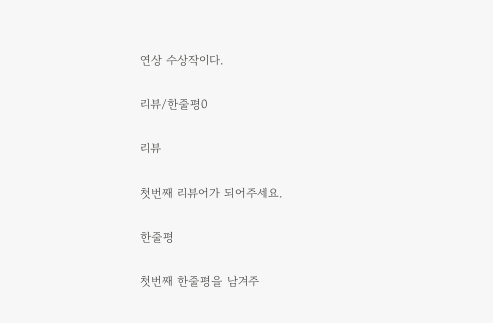연상 수상작이다.

리뷰/한줄평0

리뷰

첫번째 리뷰어가 되어주세요.

한줄평

첫번째 한줄평을 남겨주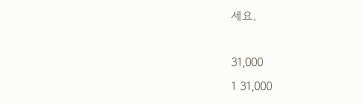세요.

31,000
1 31,000